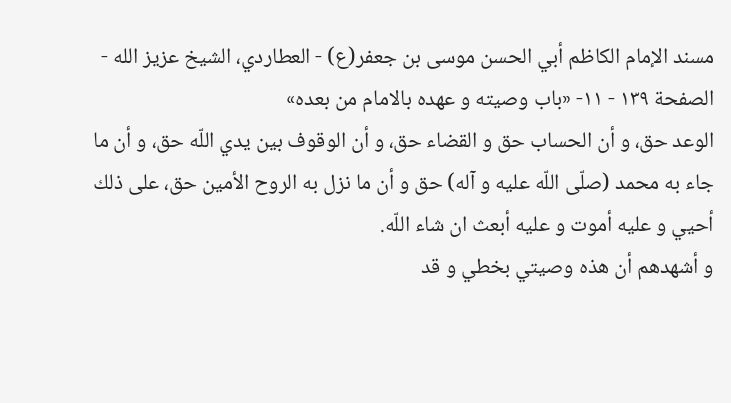مسند الإمام الكاظم أبي الحسن موسى بن جعفر(ع) - العطاردي، الشيخ عزيز الله - الصفحة ١٣٩ - ١١- «باب وصيته و عهده بالامام من بعده»
الوعد حق، و أن الحساب حق و القضاء حق، و أن الوقوف بين يدي اللّه حق، و أن ما جاء به محمد (صلّى اللّه عليه و آله) حق و أن ما نزل به الروح الأمين حق، على ذلك أحيي و عليه أموت و عليه أبعث ان شاء اللّه.
و أشهدهم أن هذه وصيتي بخطي و قد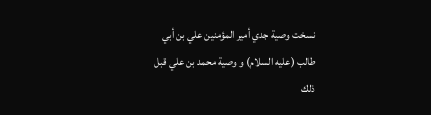نسخت وصية جدي أمير المؤمنين علي بن أبي طالب (عليه السلام) و وصية محمد بن علي قبل ذلك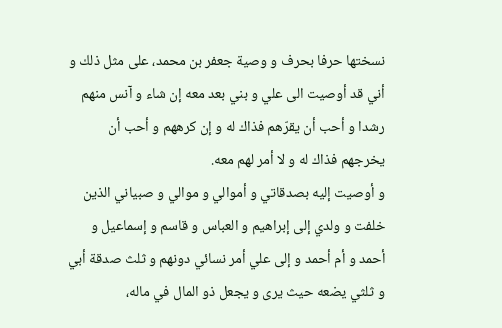نسختها حرفا بحرف و وصية جعفر بن محمد، على مثل ذلك و أني قد أوصيت الى علي و بني بعد معه إن شاء و آنس منهم رشدا و أحب أن يقرّهم فذاك له و إن كرههم و أحب أن يخرجهم فذاك له و لا أمر لهم معه.
و أوصيت إليه بصدقاتي و أموالي و موالي و صبياني الذين خلفت و ولدي إلى إبراهيم و العباس و قاسم و إسماعيل و أحمد و أم أحمد و إلى علي أمر نسائي دونهم و ثلث صدقة أبي و ثلثي يضعه حيث يرى و يجعل ذو المال في ماله،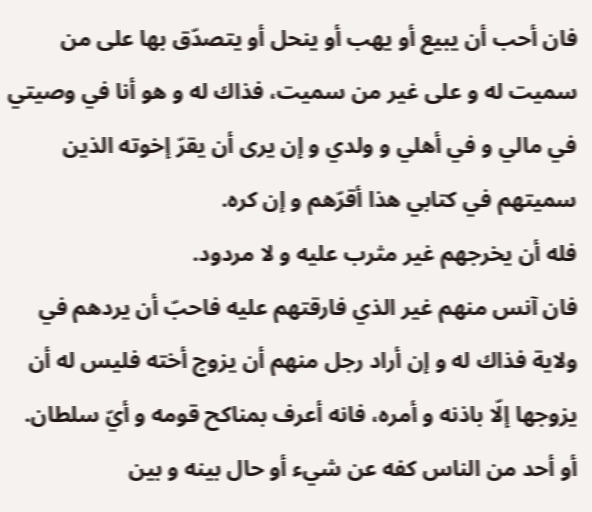فان أحب أن يبيع أو يهب أو ينحل أو يتصدّق بها على من سميت له و على غير من سميت، فذاك له و هو أنا في وصيتي في مالي و في أهلي و ولدي و إن يرى أن يقرّ إخوته الذين سميتهم في كتابي هذا أقرّهم و إن كره.
فله أن يخرجهم غير مثرب عليه و لا مردود.
فان آنس منهم غير الذي فارقتهم عليه فاحبّ أن يردهم في ولاية فذاك له و إن أراد رجل منهم أن يزوج أخته فليس له أن يزوجها إلّا باذنه و أمره، فانه أعرف بمناكح قومه و أيّ سلطان. أو أحد من الناس كفه عن شيء أو حال بينه و بين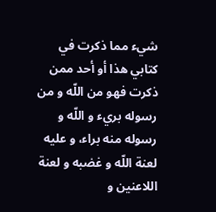شيء مما ذكرت في كتابي هذا أو أحد ممن ذكرت فهو من اللّه و من رسوله بريء و اللّه و رسوله منه براء، و عليه لعنة اللّه و غضبه و لعنة اللاعنين و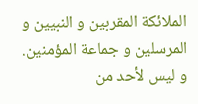الملائكة المقربين و النبيين و المرسلين و جماعة المؤمنين.
و ليس لأحد من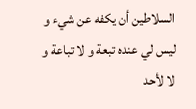السلاطين أن يكفه عن شيء و ليس لي عنده تبعة و لا تباعة و لا لأحد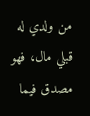من ولدي له قبلي مال، فهو مصدق فيما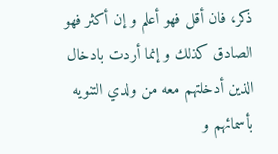ذكر، فان أقل فهو أعلم و إن أكثر فهو الصادق كذلك و إنما أردت بادخال الذين أدخلتهم معه من ولدي التنويه بأسمائهم و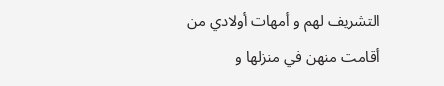التشريف لهم و أمهات أولادي من أقامت منهن في منزلها و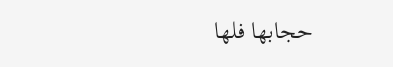حجابها فلها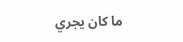ما كان يجري